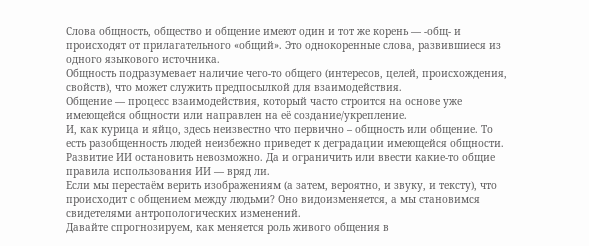Слова общность, общество и общение имеют один и тот же корень — -общ- и происходят от прилагательного «общий». Это однокоренные слова, развившиеся из одного языкового источника.
Общность подразумевает наличие чего-то общего (интересов, целей, происхождения, свойств), что может служить предпосылкой для взаимодействия.
Общение — процесс взаимодействия, который часто строится на основе уже имеющейся общности или направлен на её создание/укрепление.
И, как курица и яйцо, здесь неизвестно что первично – общность или общение. То есть разобщенность людей неизбежно приведет к деградации имеющейся общности.
Развитие ИИ остановить невозможно. Да и ограничить или ввести какие-то общие правила использования ИИ — вряд ли.
Если мы перестаём верить изображениям (а затем, вероятно, и звуку, и тексту), что происходит с общением между людьми? Оно видоизменяется, а мы становимся свидетелями антропологических изменений.
Давайте спрогнозируем, как меняется роль живого общения в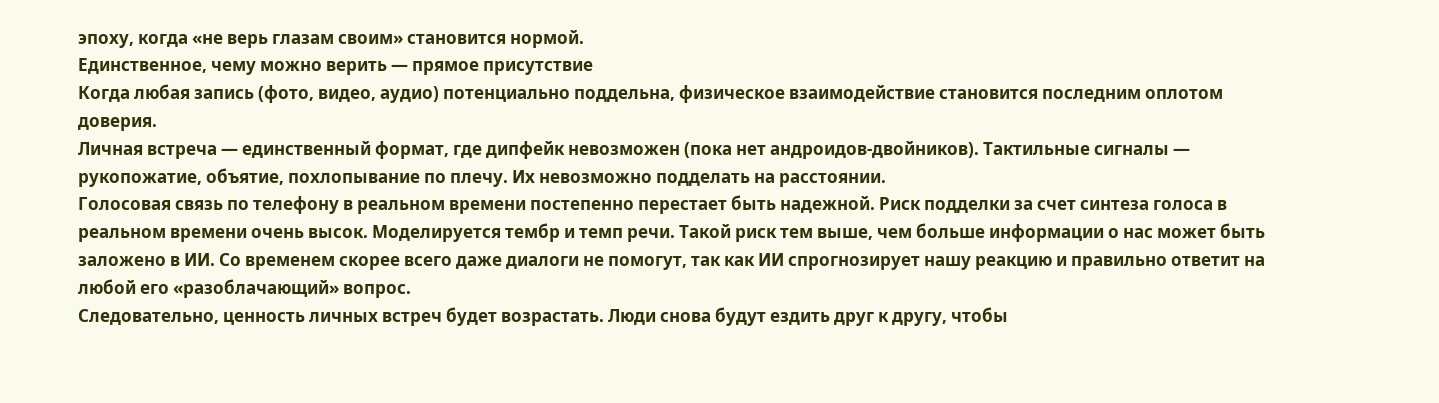эпоху, когда «не верь глазам своим» становится нормой.
Единственное, чему можно верить — прямое присутствие
Когда любая запись (фото, видео, аудио) потенциально поддельна, физическое взаимодействие становится последним оплотом доверия.
Личная встреча — единственный формат, где дипфейк невозможен (пока нет андроидов-двойников). Тактильные сигналы — рукопожатие, объятие, похлопывание по плечу. Их невозможно подделать на расстоянии.
Голосовая связь по телефону в реальном времени постепенно перестает быть надежной. Риск подделки за счет синтеза голоса в реальном времени очень высок. Моделируется тембр и темп речи. Такой риск тем выше, чем больше информации о нас может быть заложено в ИИ. Со временем скорее всего даже диалоги не помогут, так как ИИ спрогнозирует нашу реакцию и правильно ответит на любой его «разоблачающий» вопрос.
Следовательно, ценность личных встреч будет возрастать. Люди снова будут ездить друг к другу, чтобы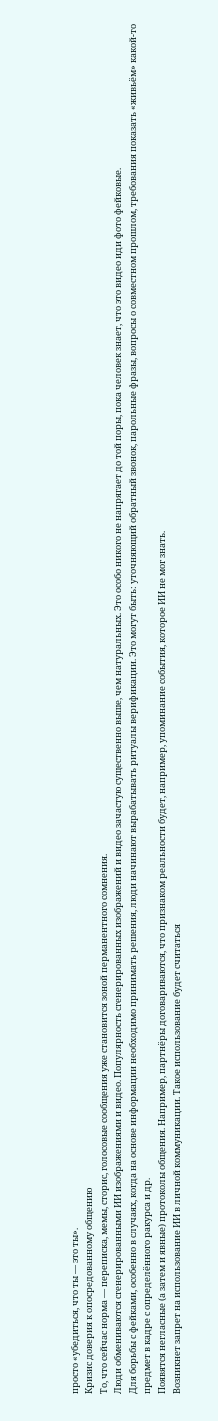просто «убедиться, что ты — это ты».
Кризис доверия к опосредованному общению
То, что сейчас норма — переписка, мемы, сторис, голосовые сообщения уже становится зоной перманентного сомнения.
Люди обмениваются сгенерированными ИИ изображениями и видео. Популярность сгенерированных изображений и видео зачастую существенно выше, чем натуральных. Это особо никого не напрягает до той поры, пока человек знает, что это видео иди фото фейковые.
Для борьбы с фейками, особенно в случаях, когда на основе информации необходимо принимать решения, люди начинают вырабатывать ритуалы верификации. Это могут быть: уточняющий обратный звонок, парольные фразы, вопросы о совместном прошлом, требования показать «живьём» какой-то предмет в кадре с определённого ракурса и др.
Появятся негласные (а затем и явные) протоколы общения. Например, партнёры договариваются, что признаком реальности будет, например, упоминание события, которое ИИ не мог знать.
Возникнет запрет на использование ИИ в личной коммуникации. Такое использование будет считаться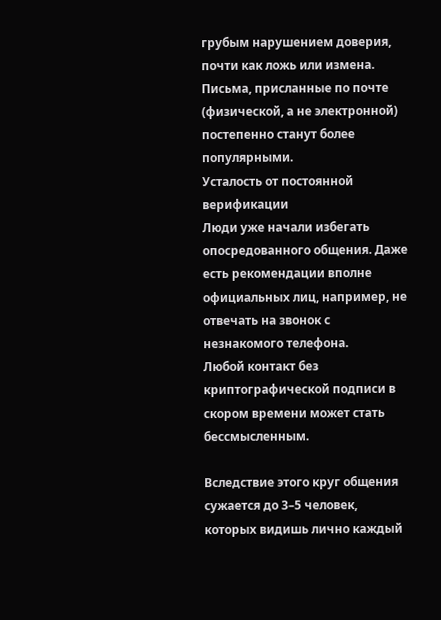грубым нарушением доверия, почти как ложь или измена.
Письма, присланные по почте (физической, а не электронной) постепенно станут более популярными.
Усталость от постоянной верификации
Люди уже начали избегать опосредованного общения. Даже есть рекомендации вполне официальных лиц, например, не отвечать на звонок с незнакомого телефона.
Любой контакт без криптографической подписи в скором времени может стать бессмысленным.

Вследствие этого круг общения сужается до 3–5 человек, которых видишь лично каждый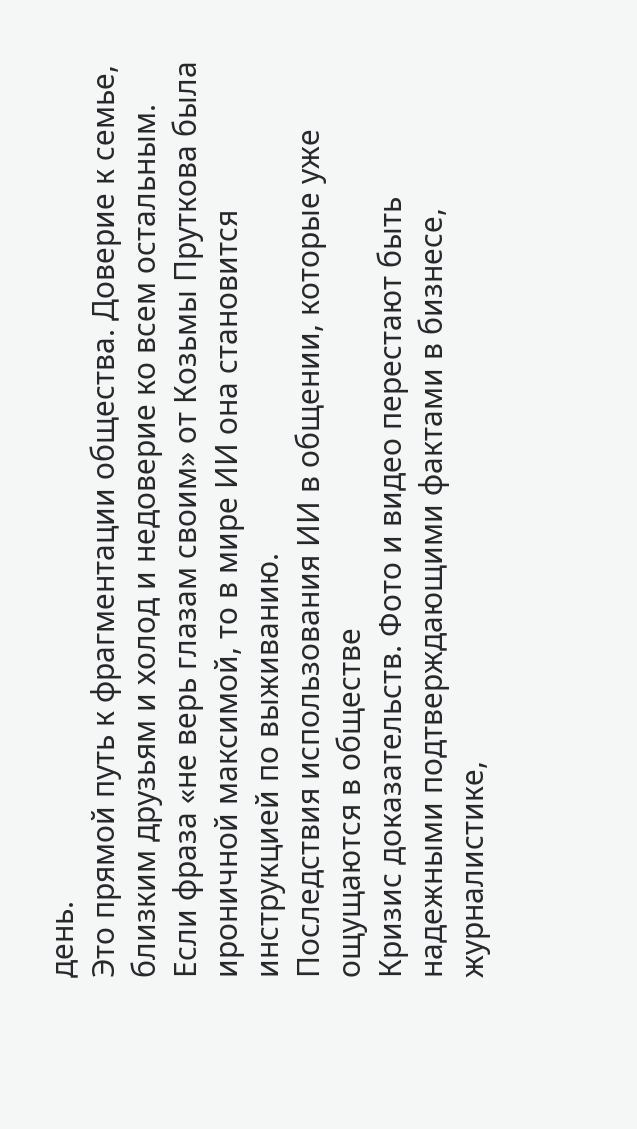день.
Это прямой путь к фрагментации общества. Доверие к семье, близким друзьям и холод и недоверие ко всем остальным.
Если фраза «не верь глазам своим» от Козьмы Пруткова была ироничной максимой, то в мире ИИ она становится инструкцией по выживанию.
Последствия использования ИИ в общении, которые уже ощущаются в обществе
Кризис доказательств. Фото и видео перестают быть надежными подтверждающими фактами в бизнесе, журналистике,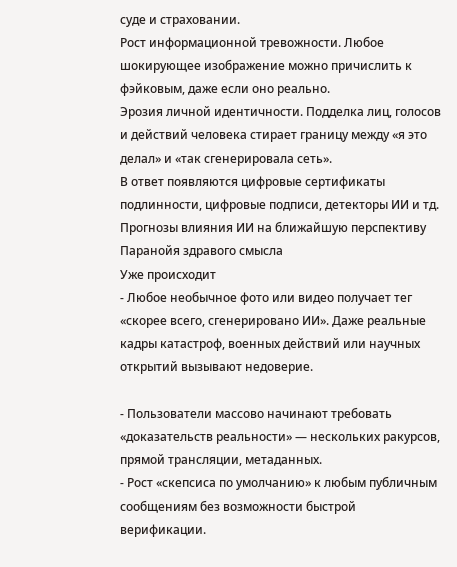суде и страховании.
Рост информационной тревожности. Любое шокирующее изображение можно причислить к фэйковым, даже если оно реально.
Эрозия личной идентичности. Подделка лиц, голосов и действий человека стирает границу между «я это делал» и «так сгенерировала сеть».
В ответ появляются цифровые сертификаты подлинности, цифровые подписи, детекторы ИИ и тд.
Прогнозы влияния ИИ на ближайшую перспективу
Паранойя здравого смысла
Уже происходит
- Любое необычное фото или видео получает тег «скорее всего, сгенерировано ИИ». Даже реальные кадры катастроф, военных действий или научных открытий вызывают недоверие.

- Пользователи массово начинают требовать «доказательств реальности» — нескольких ракурсов, прямой трансляции, метаданных.
- Рост «скепсиса по умолчанию» к любым публичным сообщениям без возможности быстрой верификации.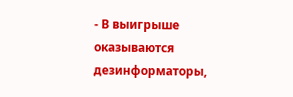- В выигрыше оказываются дезинформаторы,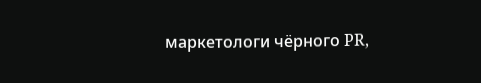маркетологи чёрного PR,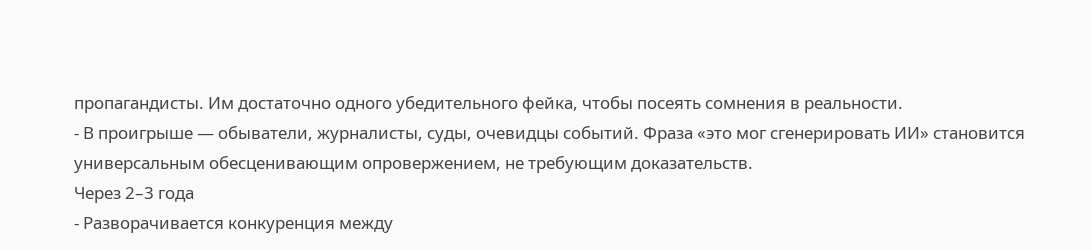пропагандисты. Им достаточно одного убедительного фейка, чтобы посеять сомнения в реальности.
- В проигрыше — обыватели, журналисты, суды, очевидцы событий. Фраза «это мог сгенерировать ИИ» становится универсальным обесценивающим опровержением, не требующим доказательств.
Через 2–3 года
- Разворачивается конкуренция между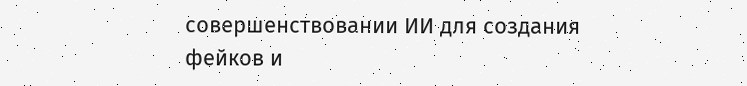совершенствовании ИИ для создания фейков и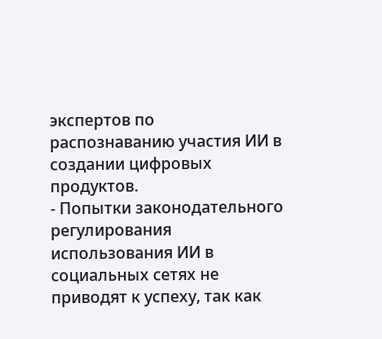экспертов по распознаванию участия ИИ в создании цифровых продуктов.
- Попытки законодательного регулирования использования ИИ в социальных сетях не приводят к успеху, так как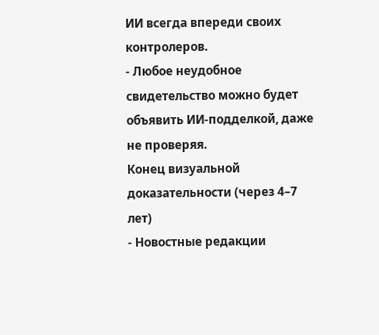ИИ всегда впереди своих контролеров.
- Любое неудобное свидетельство можно будет объявить ИИ-подделкой, даже не проверяя.
Конец визуальной доказательности (через 4–7 лет)
- Новостные редакции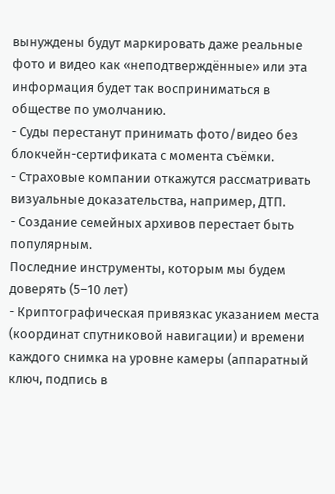вынуждены будут маркировать даже реальные фото и видео как «неподтверждённые» или эта информация будет так восприниматься в обществе по умолчанию.
- Суды перестанут принимать фото/видео без блокчейн-сертификата с момента съёмки.
- Страховые компании откажутся рассматривать визуальные доказательства, например, ДТП.
- Создание семейных архивов перестает быть популярным.
Последние инструменты, которым мы будем доверять (5–10 лет)
- Криптографическая привязкас указанием места (координат спутниковой навигации) и времени каждого снимка на уровне камеры (аппаратный ключ, подпись в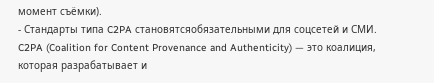момент съёмки).
- Стандарты типа C2PA становятсяобязательными для соцсетей и СМИ.
C2PA (Coalition for Content Provenance and Authenticity) — это коалиция, которая разрабатывает и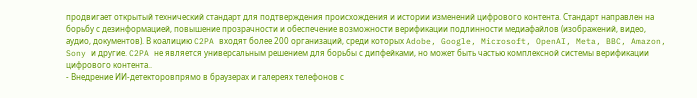продвигает открытый технический стандарт для подтверждения происхождения и истории изменений цифрового контента. Стандарт направлен на борьбу с дезинформацией, повышение прозрачности и обеспечение возможности верификации подлинности медиафайлов (изображений, видео, аудио, документов). В коалицию C2PA входят более 200 организаций, среди которых Adobe, Google, Microsoft, OpenAI, Meta, BBC, Amazon, Sony и другие. C2PA не является универсальным решением для борьбы с дипфейками, но может быть частью комплексной системы верификации цифрового контента..
- Внедрение ИИ-детекторовпрямо в браузерах и галереях телефонов с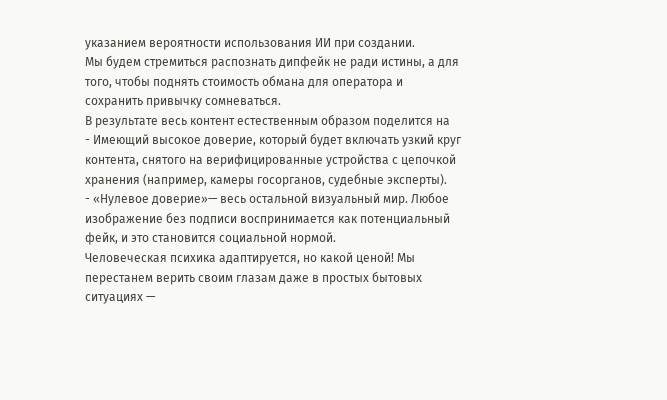указанием вероятности использования ИИ при создании.
Мы будем стремиться распознать дипфейк не ради истины, а для того, чтобы поднять стоимость обмана для оператора и сохранить привычку сомневаться.
В результате весь контент естественным образом поделится на
- Имеющий высокое доверие, который будет включать узкий круг контента, снятого на верифицированные устройства с цепочкой хранения (например, камеры госорганов, судебные эксперты).
- «Нулевое доверие»— весь остальной визуальный мир. Любое изображение без подписи воспринимается как потенциальный фейк, и это становится социальной нормой.
Человеческая психика адаптируется, но какой ценой! Мы перестанем верить своим глазам даже в простых бытовых ситуациях —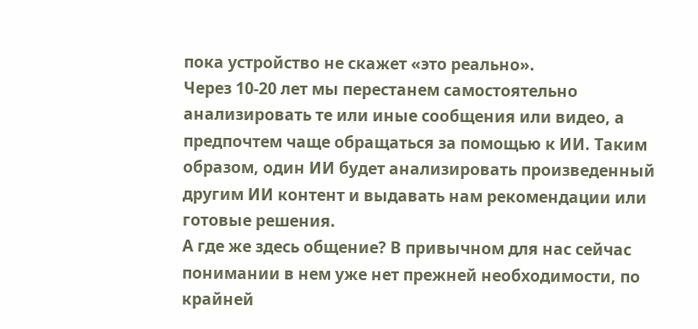пока устройство не скажет «это реально».
Через 10-20 лет мы перестанем самостоятельно анализировать те или иные сообщения или видео, а предпочтем чаще обращаться за помощью к ИИ. Таким образом, один ИИ будет анализировать произведенный другим ИИ контент и выдавать нам рекомендации или готовые решения.
А где же здесь общение? В привычном для нас сейчас понимании в нем уже нет прежней необходимости, по крайней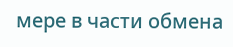мере в части обмена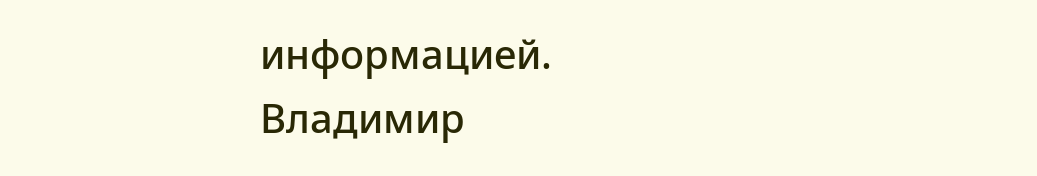информацией.
Владимир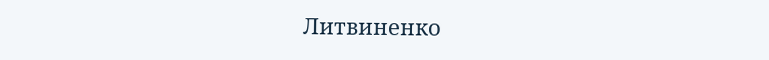Литвиненко